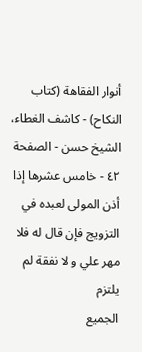أنوار الفقاهة (كتاب النكاح) - كاشف الغطاء، الشيخ حسن - الصفحة ٤٢ - خامس عشرها إذا أذن المولى لعبده في التزويج فإن قال له فلا مهر علي و لا نفقة لم يلتزم
الجميع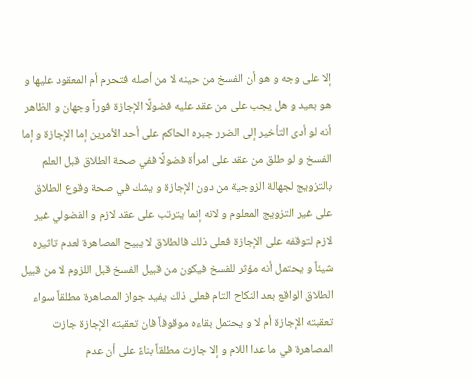إلا على وجه و هو أن الفسخ من حينه لا من أصله فتحرم أم المعقود عليها و هو بعيد و هل يجب على من عقد عليه فضولًا الإجازة فوراً وجهان و الظاهر أنه لو أدى التأخير إلى الضرر جبره الحاكم على أحد الأمرين إما الإجازة و إما الفسخ و لو طلق من عقد على امرأة فضولًا ففي صحة الطلاق قبل العلم بالتزويج لجهالة الزوجية من دون الإجازة و يشك في صحة وقوع الطلاق على غير التزويج المعلوم و لانه إنما يترتب على عقد لازم و الفضولي غير لازم لتوقفه على الإجازة فعلى ذلك فالطلاق لا يبيح المصاهرة لعدم تاثيره شيئاً و يحتمل أنه مؤثر للفسخ فيكون من قبيل الفسخ قبل اللزوم لا من قبيل الطلاق الواقع بعد النكاح التام فعلى ذلك يفيد جواز المصاهرة مطلقاً سواء تعقبته الإجازة أم لا و يحتمل بقاءه موقوفاً فان تعقبته الإجازة جازت المصاهرة في ما عدا اللام و إلا جازت مطلقاً بناءً على أن عدم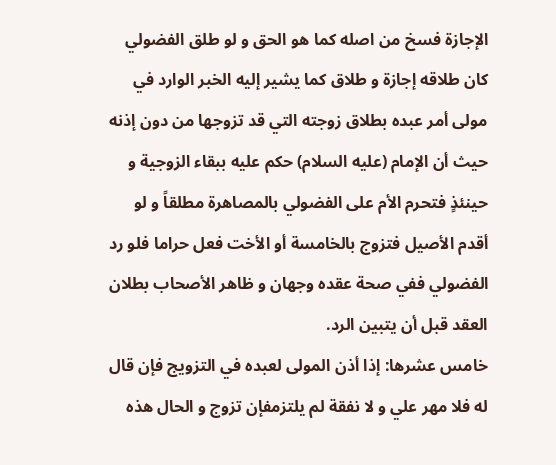الإجازة فسخ من اصله كما هو الحق و لو طلق الفضولي كان طلاقه إجازة و طلاق كما يشير إليه الخبر الوارد في مولى أمر عبده بطلاق زوجته التي قد تزوجها من دون إذنه حيث أن الإمام (عليه السلام) حكم عليه ببقاء الزوجية و حينئذٍ فتحرم الأم على الفضولي بالمصاهرة مطلقاً و لو أقدم الأصيل فتزوج بالخامسة أو الأخت فعل حراما فلو رد الفضولي ففي صحة عقده وجهان و ظاهر الأصحاب بطلان العقد قبل أن يتبين الرد.
خامس عشرها: إذا أذن المولى لعبده في التزويج فإن قال له فلا مهر علي و لا نفقة لم يلتزمفإن تزوج و الحال هذه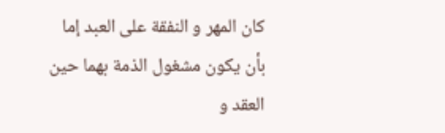كان المهر و النفقة على العبد إما بأن يكون مشغول الذمة بهما حين العقد و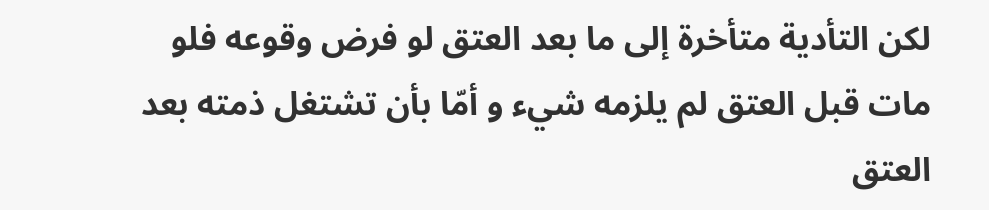لكن التأدية متأخرة إلى ما بعد العتق لو فرض وقوعه فلو مات قبل العتق لم يلزمه شيء و أمّا بأن تشتغل ذمته بعد العتق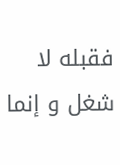فقبله لا شغل و إنما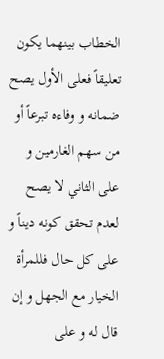الخطاب بينهما يكون تعليقاً فعلى الأول يصح ضمانه و وفاءه تبرعاً أو من سهم الغارمين و على الثاني لا يصح لعدم تحقق كونه ديناً و على كل حال فللمرأة الخيار مع الجهل و إن قال له و على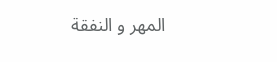المهر و النفقة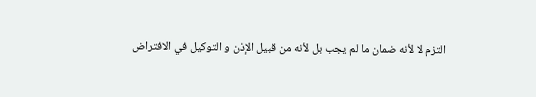التزم لا لأنه ضمان ما لم يجب بل لأنه من قبيل الإذن و التوكيل في الافتراض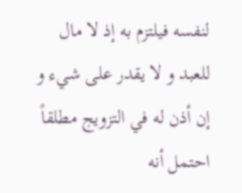لنفسه فيلتزم به إذ لا مال للعبد و لا يقدر على شيء و إن أذن له في التزويج مطلقاً احتمل أنه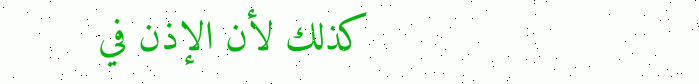كذلك لأن الإذن في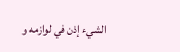الشيء إذن في لوازمه و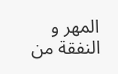المهر و النفقة من